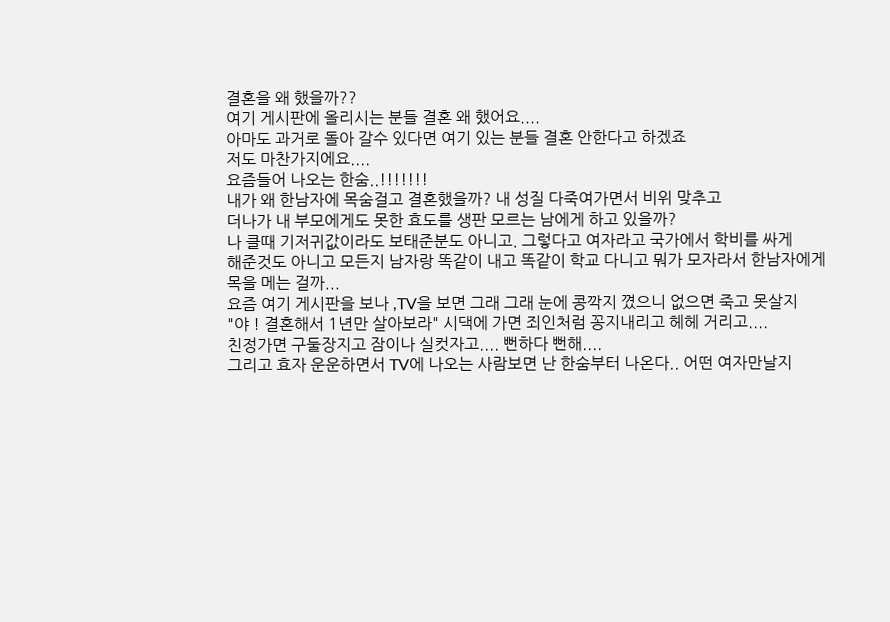결혼을 왜 했을까??
여기 게시판에 올리시는 분들 결혼 왜 했어요....
아마도 과거로 돌아 갈수 있다면 여기 있는 분들 결혼 안한다고 하겠죠
저도 마찬가지에요....
요즘들어 나오는 한숨..!!!!!!!
내가 왜 한남자에 목숨걸고 결혼했을까? 내 성질 다죽여가면서 비위 맞추고
더나가 내 부모에게도 못한 효도를 생판 모르는 남에게 하고 있을까?
나 클때 기저귀값이라도 보태준분도 아니고. 그렇다고 여자라고 국가에서 학비를 싸게
해준것도 아니고 모든지 남자랑 똑같이 내고 똑같이 학교 다니고 뭐가 모자라서 한남자에게
목을 메는 걸까...
요즘 여기 게시판을 보나 ,TV을 보면 그래 그래 눈에 콩깍지 꼈으니 없으면 죽고 못살지
"야 ! 결혼해서 1년만 살아보라" 시댁에 가면 죄인처럼 꽁지내리고 헤헤 거리고....
친정가면 구둘장지고 잠이나 실컷자고.... 뻔하다 뻔해....
그리고 효자 운운하면서 TV에 나오는 사람보면 난 한숨부터 나온다.. 어떤 여자만날지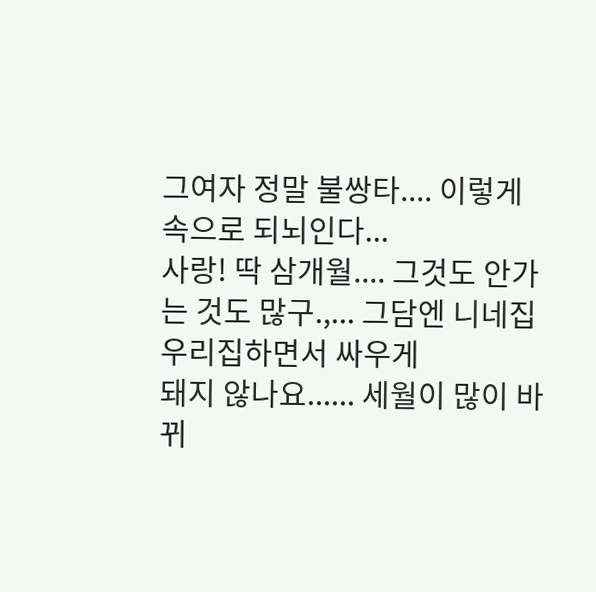그여자 정말 불쌍타.... 이렇게 속으로 되뇌인다...
사랑! 딱 삼개월.... 그것도 안가는 것도 많구.,... 그담엔 니네집 우리집하면서 싸우게
돼지 않나요...... 세월이 많이 바뀌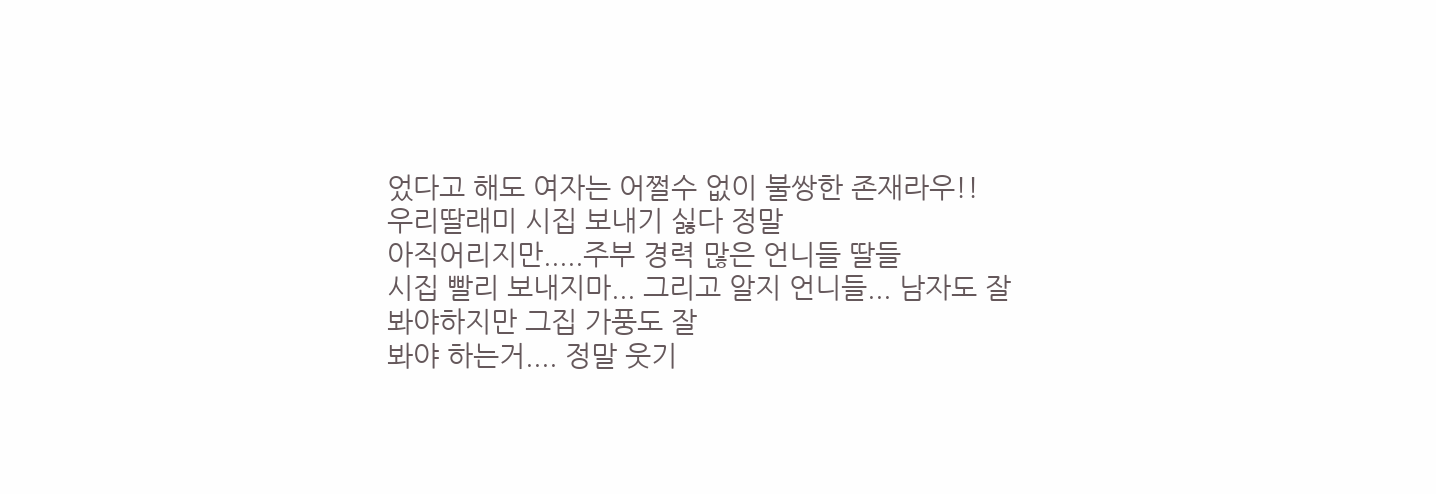었다고 해도 여자는 어쩔수 없이 불쌍한 존재라우!!
우리딸래미 시집 보내기 싫다 정말
아직어리지만.....주부 경력 많은 언니들 딸들
시집 빨리 보내지마... 그리고 알지 언니들... 남자도 잘 봐야하지만 그집 가풍도 잘
봐야 하는거.... 정말 웃기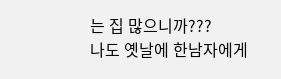는 집 많으니까???
나도 옛날에 한남자에게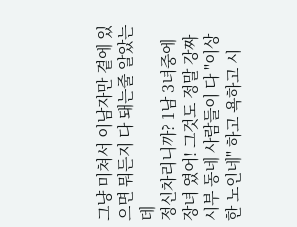그냥 미쳐서 이남자만 곁에 있으면 뭐든지 다 돼는줄 알았는데
정신차리니까? 1남 3녀중에 장녀 였어! 그것도 정말 강짜 시부 동네 사람들이 다 "이상
한 노인네" 하고 욕하고 시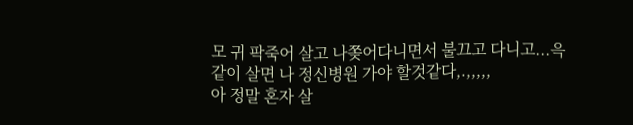모 귀 팍죽어 살고 나쫒어다니면서 불끄고 다니고...윽
같이 살면 나 정신병원 가야 할것같다,.,,,,,
아 정말 혼자 살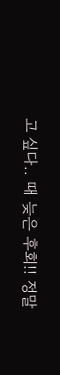고 싶다.. 때 늦은 후회!! 정말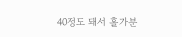40정도 돼서 홀가분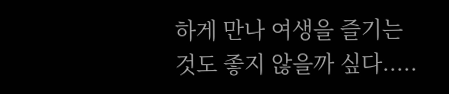하게 만나 여생을 즐기는
것도 좋지 않을까 싶다.....